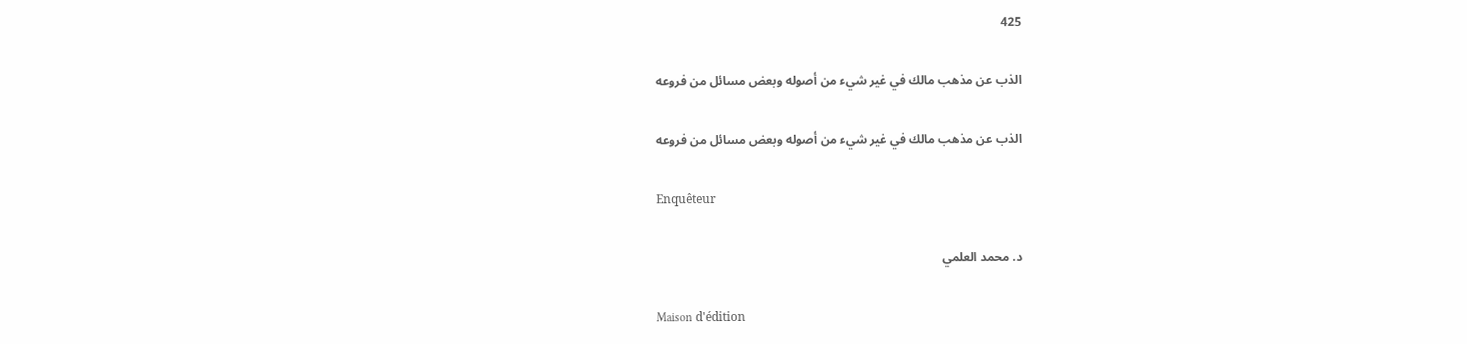425

الذب عن مذهب مالك في غير شيء من أصوله وبعض مسائل من فروعه

الذب عن مذهب مالك في غير شيء من أصوله وبعض مسائل من فروعه

Enquêteur

د. محمد العلمي

Maison d'édition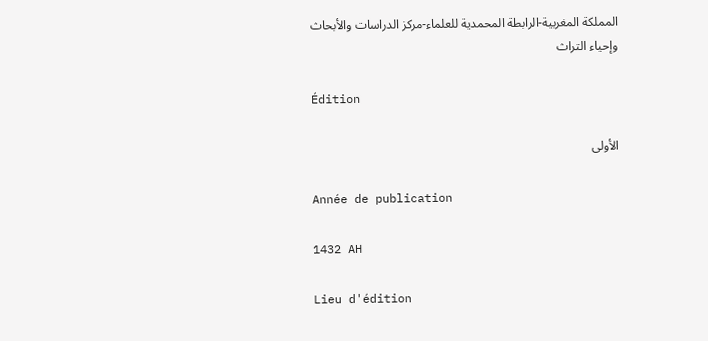المملكة المغربية-الرابطة المحمدية للعلماء-مركز الدراسات والأبحاث وإحياء التراث

Édition

الأولى

Année de publication

1432 AH

Lieu d'édition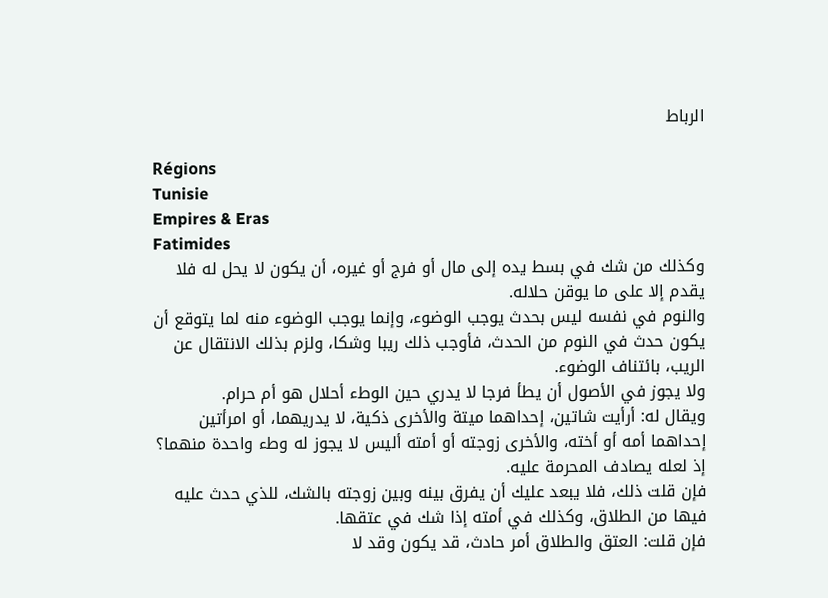الرباط

Régions
Tunisie
Empires & Eras
Fatimides
وكذلك من شك في بسط يده إلى مال أو فرج أو غيره، أن يكون لا يحل له فلا يقدم إلا على ما يوقن حلاله.
والنوم في نفسه ليس بحدث يوجب الوضوء، وإنما يوجب الوضوء منه لما يتوقع أن يكون حدث في النوم من الحدث، فأوجب ذلك ريبا وشكا، ولزم بذلك الانتقال عن الريب، بائتناف الوضوء.
ولا يجوز في الأصول أن يطأ فرجا لا يدري حين الوطء أحلال هو أم حرام.
ويقال له: أرأيت شاتين، إحداهما ميتة والأخرى ذكية، لا يدريهما، أو امرأتين إحداهما أمه أو أخته، والأخرى زوجته أو أمته أليس لا يجوز له وطء واحدة منهما؟ إذ لعله يصادف المحرمة عليه.
فإن قلت ذلك، فلا يبعد عليك أن يفرق بينه وبين زوجته بالشك، للذي حدث عليه فيها من الطلاق، وكذلك في أمته إذا شك في عتقها.
فإن قلت: العتق والطلاق أمر حادث، قد يكون وقد لا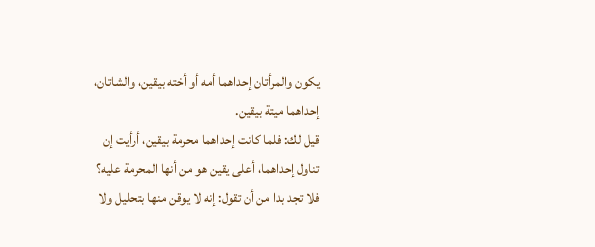يكون والمرأتان إحداهما أمه أو أخته بيقين، والشاتان، إحداهما ميتة بيقين.
قيل لك: فلما كانت إحداهما محرمة بيقين، أرأيت إن تناول إحداهما، أعلى يقين هو من أنها المحرمة عليه؟ فلا تجد بدا من أن تقول: إنه لا يوقن منها بتحليل ولا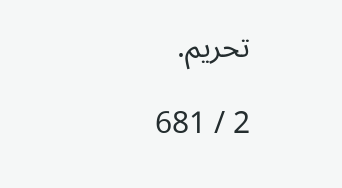تحريم.

2 / 681